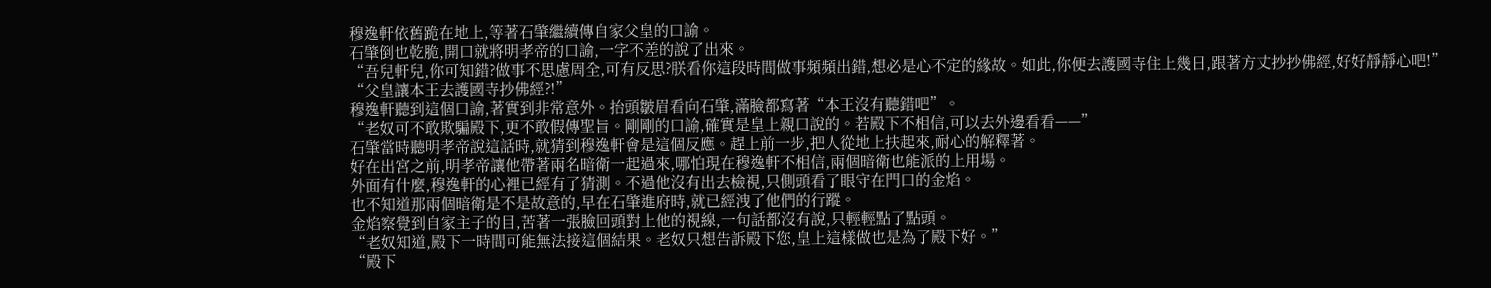穆逸軒依舊跪在地上,等著石肇繼續傳自家父皇的口諭。
石肇倒也乾脆,開口就將明孝帝的口諭,一字不差的說了出來。
“吾兒軒兒,你可知錯?做事不思慮周全,可有反思?朕看你這段時間做事頻頻出錯,想必是心不定的緣故。如此,你便去護國寺住上幾日,跟著方丈抄抄佛經,好好靜靜心吧!”
“父皇讓本王去護國寺抄佛經?!”
穆逸軒聽到這個口諭,著實到非常意外。抬頭皺眉看向石肇,滿臉都寫著“本王沒有聽錯吧”。
“老奴可不敢欺騙殿下,更不敢假傳聖旨。剛剛的口諭,確實是皇上親口說的。若殿下不相信,可以去外邊看看——”
石肇當時聽明孝帝說這話時,就猜到穆逸軒會是這個反應。趕上前一步,把人從地上扶起來,耐心的解釋著。
好在出宮之前,明孝帝讓他帶著兩名暗衛一起過來,哪怕現在穆逸軒不相信,兩個暗衛也能派的上用場。
外面有什麼,穆逸軒的心裡已經有了猜測。不過他沒有出去檢視,只側頭看了眼守在門口的金焰。
也不知道那兩個暗衛是不是故意的,早在石肇進府時,就已經洩了他們的行蹤。
金焰察覺到自家主子的目,苦著一張臉回頭對上他的視線,一句話都沒有說,只輕輕點了點頭。
“老奴知道,殿下一時間可能無法接這個結果。老奴只想告訴殿下您,皇上這樣做也是為了殿下好。”
“殿下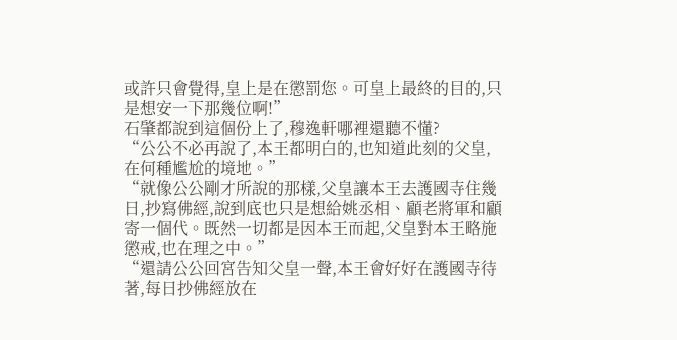或許只會覺得,皇上是在懲罰您。可皇上最終的目的,只是想安一下那幾位啊!”
石肇都說到這個份上了,穆逸軒哪裡還聽不懂?
“公公不必再說了,本王都明白的,也知道此刻的父皇,在何種尷尬的境地。”
“就像公公剛才所說的那樣,父皇讓本王去護國寺住幾日,抄寫佛經,說到底也只是想給姚丞相、顧老將軍和顧寄一個代。既然一切都是因本王而起,父皇對本王略施懲戒,也在理之中。”
“還請公公回宮告知父皇一聲,本王會好好在護國寺待著,每日抄佛經放在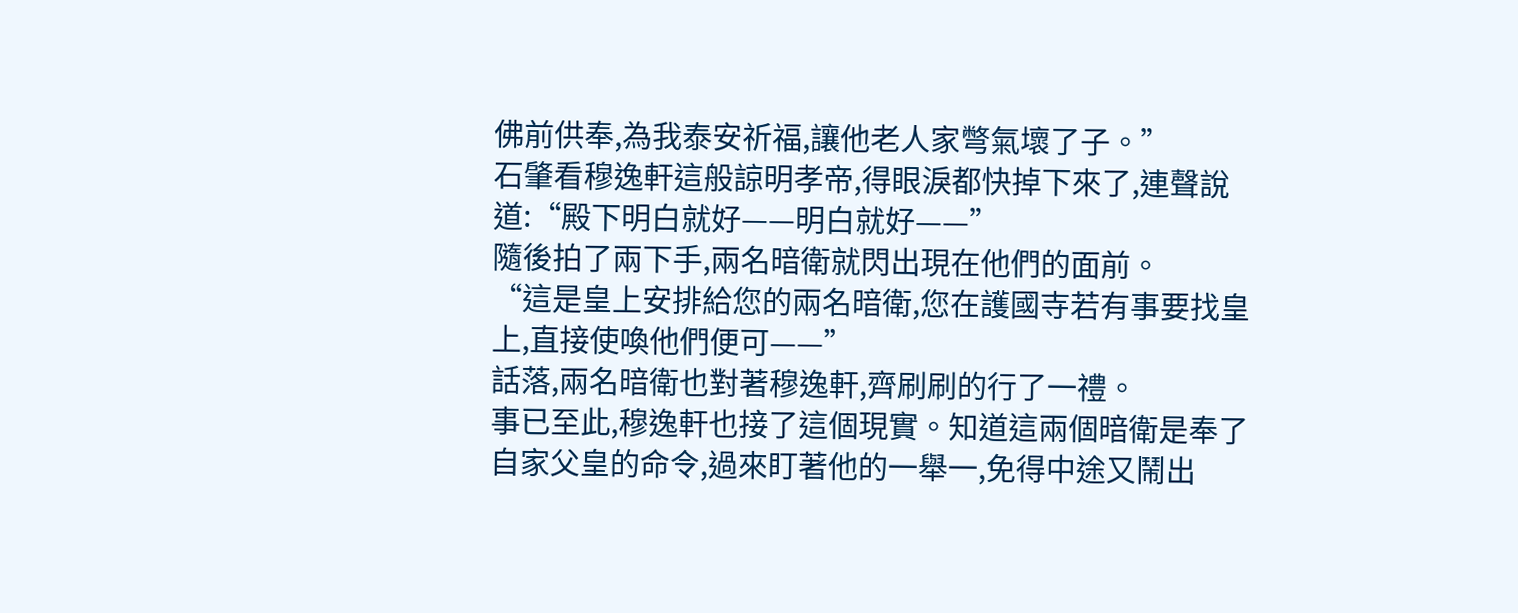佛前供奉,為我泰安祈福,讓他老人家彆氣壞了子。”
石肇看穆逸軒這般諒明孝帝,得眼淚都快掉下來了,連聲說道:“殿下明白就好——明白就好——”
隨後拍了兩下手,兩名暗衛就閃出現在他們的面前。
“這是皇上安排給您的兩名暗衛,您在護國寺若有事要找皇上,直接使喚他們便可——”
話落,兩名暗衛也對著穆逸軒,齊刷刷的行了一禮。
事已至此,穆逸軒也接了這個現實。知道這兩個暗衛是奉了自家父皇的命令,過來盯著他的一舉一,免得中途又鬧出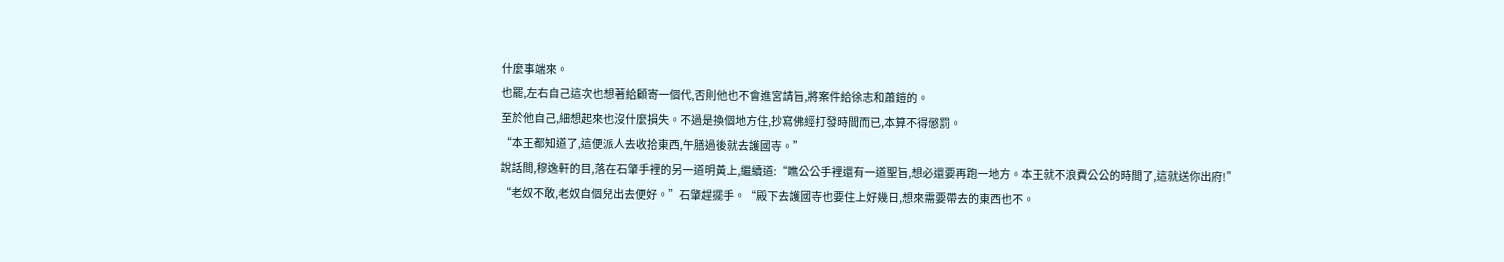什麼事端來。
也罷,左右自己這次也想著給顧寄一個代,否則他也不會進宮請旨,將案件給徐志和蕭鎧的。
至於他自己,細想起來也沒什麼損失。不過是換個地方住,抄寫佛經打發時間而已,本算不得懲罰。
“本王都知道了,這便派人去收拾東西,午膳過後就去護國寺。”
說話間,穆逸軒的目,落在石肇手裡的另一道明黃上,繼續道:“瞧公公手裡還有一道聖旨,想必還要再跑一地方。本王就不浪費公公的時間了,這就送你出府!”
“老奴不敢,老奴自個兒出去便好。”石肇趕擺手。“殿下去護國寺也要住上好幾日,想來需要帶去的東西也不。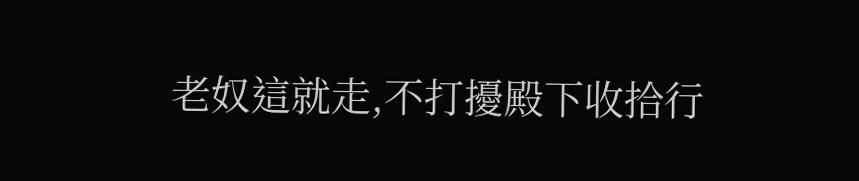老奴這就走,不打擾殿下收拾行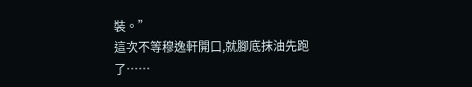裝。”
這次不等穆逸軒開口,就腳底抹油先跑了……